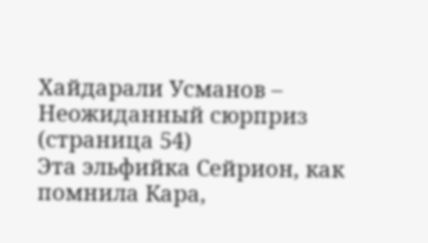Хайдарали Усманов – Неожиданный сюрприз (страница 54)
Эта эльфийка Сейрион, как помнила Кара,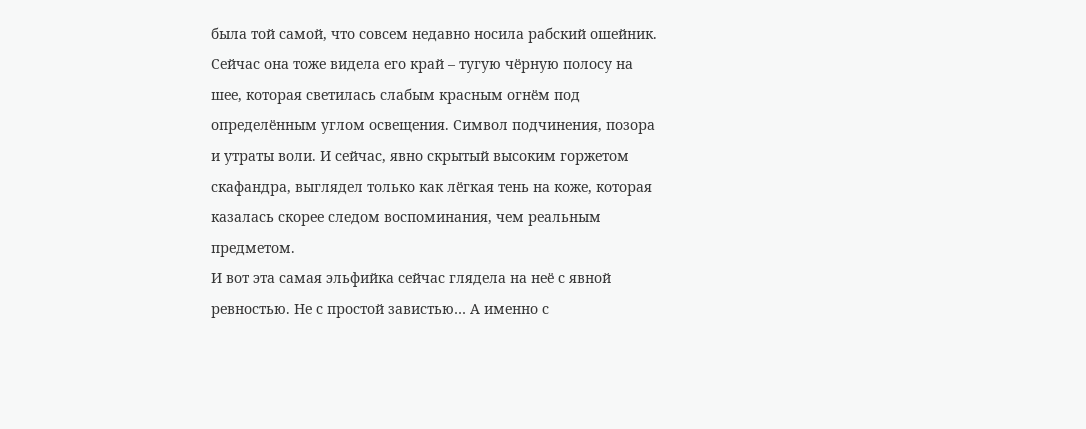была той самой, что совсем недавно носила рабский ошейник. Сейчас она тоже видела его край – тугую чёрную полосу на шее, которая светилась слабым красным огнём под определённым углом освещения. Символ подчинения, позора и утраты воли. И сейчас, явно скрытый высоким горжетом скафандра, выглядел только как лёгкая тень на коже, которая казалась скорее следом воспоминания, чем реальным предметом.
И вот эта самая эльфийка сейчас глядела на неё с явной ревностью. Не с простой завистью… А именно с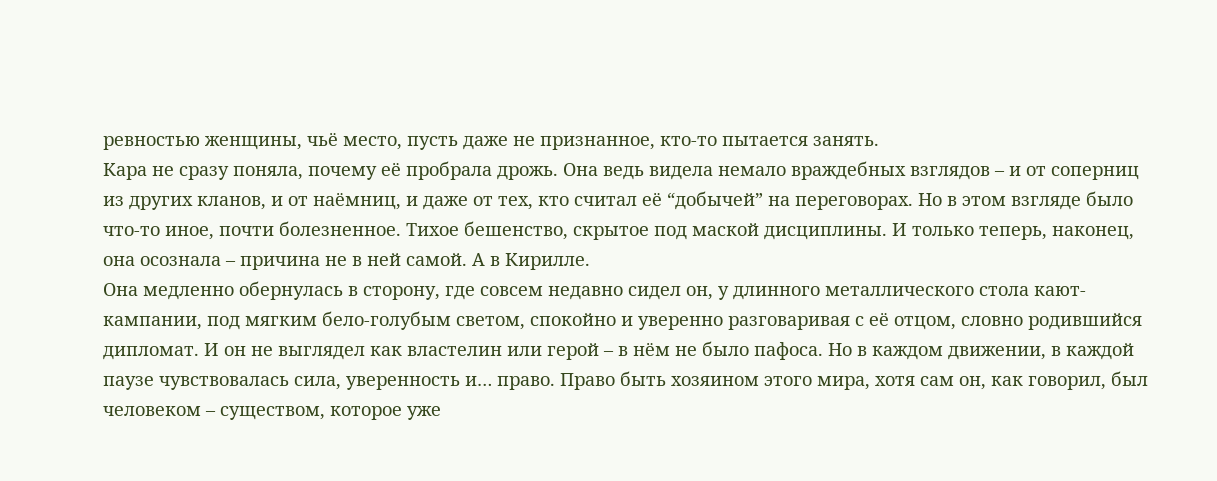ревностью женщины, чьё место, пусть даже не признанное, кто-то пытается занять.
Кара не сразу поняла, почему её пробрала дрожь. Она ведь видела немало враждебных взглядов – и от соперниц из других кланов, и от наёмниц, и даже от тех, кто считал её “добычей” на переговорах. Но в этом взгляде было что-то иное, почти болезненное. Тихое бешенство, скрытое под маской дисциплины. И только теперь, наконец, она осознала – причина не в ней самой. А в Кирилле.
Она медленно обернулась в сторону, где совсем недавно сидел он, у длинного металлического стола кают-кампании, под мягким бело-голубым светом, спокойно и уверенно разговаривая с её отцом, словно родившийся дипломат. И он не выглядел как властелин или герой – в нём не было пафоса. Но в каждом движении, в каждой паузе чувствовалась сила, уверенность и… право. Право быть хозяином этого мира, хотя сам он, как говорил, был человеком – существом, которое уже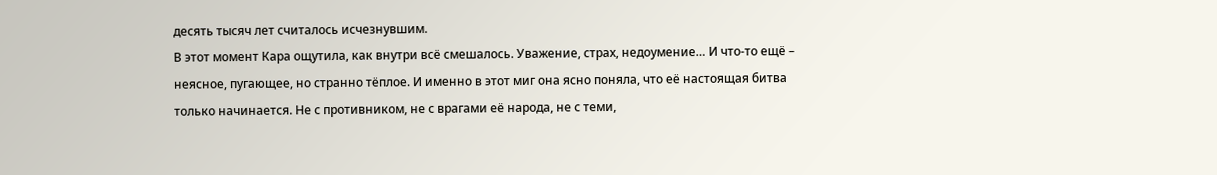десять тысяч лет считалось исчезнувшим.
В этот момент Кара ощутила, как внутри всё смешалось. Уважение, страх, недоумение… И что-то ещё – неясное, пугающее, но странно тёплое. И именно в этот миг она ясно поняла, что её настоящая битва только начинается. Не с противником, не с врагами её народа, не с теми,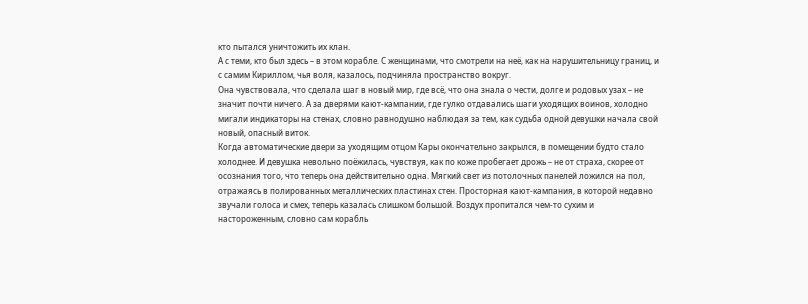кто пытался уничтожить их клан.
А с теми, кто был здесь – в этом корабле. С женщинами, что смотрели на неё, как на нарушительницу границ, и с самим Кириллом, чья воля, казалось, подчиняла пространство вокруг.
Она чувствовала, что сделала шаг в новый мир, где всё, что она знала о чести, долге и родовых узах – не значит почти ничего. А за дверями кают-кампании, где гулко отдавались шаги уходящих воинов, холодно мигали индикаторы на стенах, словно равнодушно наблюдая за тем, как судьба одной девушки начала свой новый, опасный виток.
Когда автоматические двери за уходящим отцом Кары окончательно закрылся, в помещении будто стало холоднее. И девушка невольно поёжилась, чувствуя, как по коже пробегает дрожь – не от страха, скорее от осознания того, что теперь она действительно одна. Мягкий свет из потолочных панелей ложился на пол, отражаясь в полированных металлических пластинах стен. Просторная кают-кампания, в которой недавно звучали голоса и смех, теперь казалась слишком большой. Воздух пропитался чем-то сухим и настороженным, словно сам корабль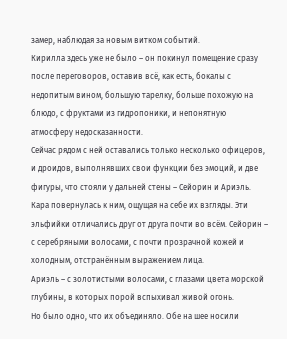замер, наблюдая за новым витком событий.
Кирилла здесь уже не было – он покинул помещение сразу после переговоров, оставив всё, как есть, бокалы с недопитым вином, большую тарелку, больше похожую на блюдо, с фруктами из гидропоники, и непонятную атмосферу недосказанности.
Сейчас рядом с ней оставались только несколько офицеров, и дроидов, выполнявших свои функции без эмоций, и две фигуры, что стояли у дальней стены – Сейорин и Ариэль.
Кара повернулась к ним, ощущая на себе их взгляды. Эти эльфийки отличались друг от друга почти во всём. Сейорин – с серебряными волосами, с почти прозрачной кожей и холодным, отстранённым выражением лица.
Ариэль – с золотистыми волосами, с глазами цвета морской глубины, в которых порой вспыхивал живой огонь.
Но было одно, что их объединяло. Обе на шее носили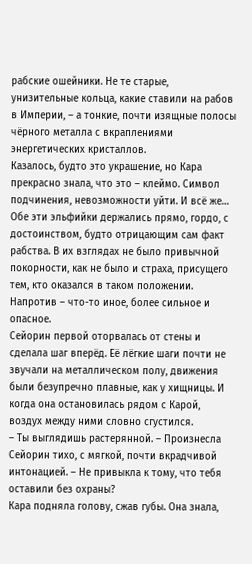рабские ошейники. Не те старые, унизительные кольца, какие ставили на рабов в Империи, – а тонкие, почти изящные полосы чёрного металла с вкраплениями энергетических кристаллов.
Казалось, будто это украшение, но Кара прекрасно знала, что это – клеймо. Символ подчинения, невозможности уйти. И всё же… Обе эти эльфийки держались прямо, гордо, с достоинством, будто отрицающим сам факт рабства. В их взглядах не было привычной покорности, как не было и страха, присущего тем, кто оказался в таком положении. Напротив – что-то иное, более сильное и опасное.
Сейорин первой оторвалась от стены и сделала шаг вперёд. Её лёгкие шаги почти не звучали на металлическом полу, движения были безупречно плавные, как у хищницы. И когда она остановилась рядом с Карой, воздух между ними словно сгустился.
– Ты выглядишь растерянной. – Произнесла Сейорин тихо, с мягкой, почти вкрадчивой интонацией. – Не привыкла к тому, что тебя оставили без охраны?
Кара подняла голову, сжав губы. Она знала,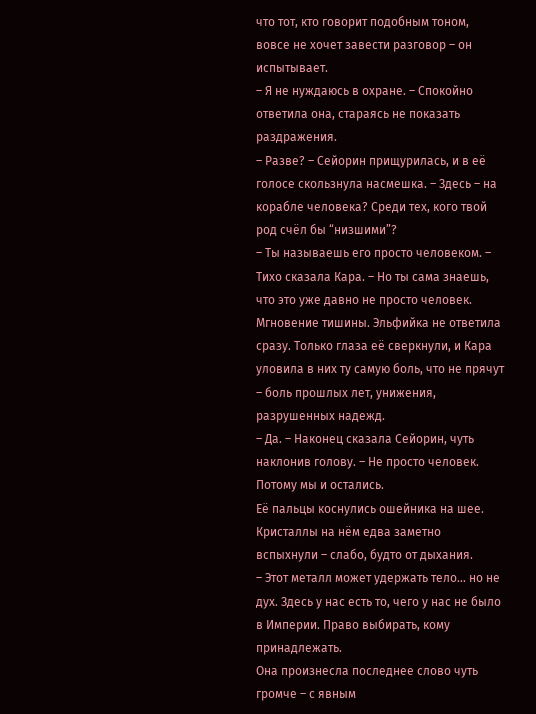что тот, кто говорит подобным тоном, вовсе не хочет завести разговор – он испытывает.
– Я не нуждаюсь в охране. – Спокойно ответила она, стараясь не показать раздражения.
– Разве? – Сейорин прищурилась, и в её голосе скользнула насмешка. – Здесь – на корабле человека? Среди тех, кого твой род счёл бы “низшими”?
– Ты называешь его просто человеком. – Тихо сказала Кара. – Но ты сама знаешь, что это уже давно не просто человек.
Мгновение тишины. Эльфийка не ответила сразу. Только глаза её сверкнули, и Кара уловила в них ту самую боль, что не прячут – боль прошлых лет, унижения, разрушенных надежд.
– Да. – Наконец сказала Сейорин, чуть наклонив голову. – Не просто человек. Потому мы и остались.
Её пальцы коснулись ошейника на шее. Кристаллы на нём едва заметно вспыхнули – слабо, будто от дыхания.
– Этот металл может удержать тело… но не дух. Здесь у нас есть то, чего у нас не было в Империи. Право выбирать, кому принадлежать.
Она произнесла последнее слово чуть громче – с явным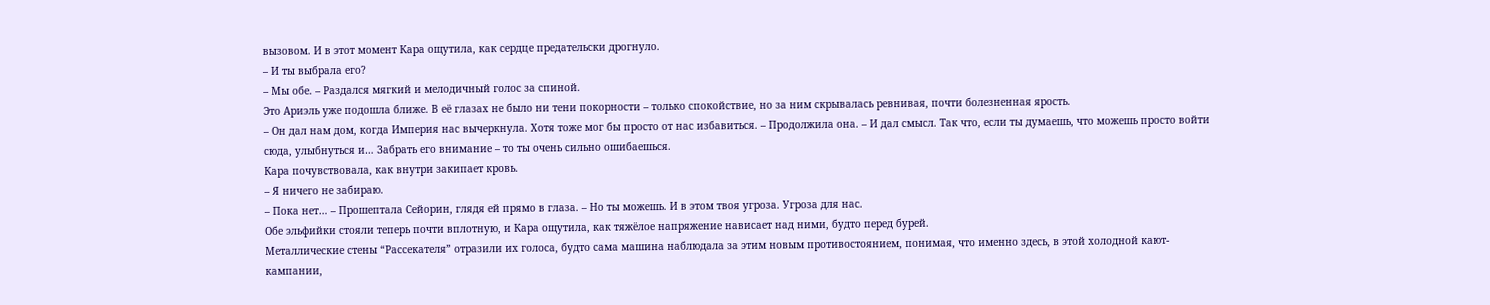вызовом. И в этот момент Кара ощутила, как сердце предательски дрогнуло.
– И ты выбрала его?
– Мы обе. – Раздался мягкий и мелодичный голос за спиной.
Это Ариэль уже подошла ближе. В её глазах не было ни тени покорности – только спокойствие, но за ним скрывалась ревнивая, почти болезненная ярость.
– Он дал нам дом, когда Империя нас вычеркнула. Хотя тоже мог бы просто от нас избавиться. – Продолжила она. – И дал смысл. Так что, если ты думаешь, что можешь просто войти сюда, улыбнуться и… Забрать его внимание – то ты очень сильно ошибаешься.
Кара почувствовала, как внутри закипает кровь.
– Я ничего не забираю.
– Пока нет… – Прошептала Сейорин, глядя ей прямо в глаза. – Но ты можешь. И в этом твоя угроза. Угроза для нас.
Обе эльфийки стояли теперь почти вплотную, и Кара ощутила, как тяжёлое напряжение нависает над ними, будто перед бурей.
Металлические стены “Рассекателя” отразили их голоса, будто сама машина наблюдала за этим новым противостоянием, понимая, что именно здесь, в этой холодной кают-кампании,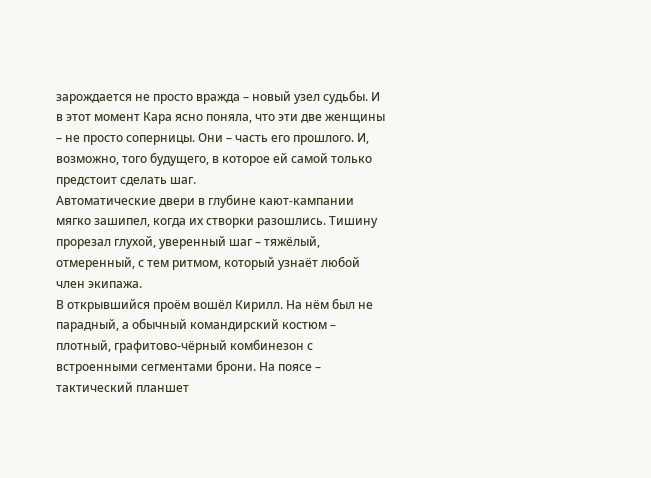зарождается не просто вражда – новый узел судьбы. И в этот момент Кара ясно поняла, что эти две женщины – не просто соперницы. Они – часть его прошлого. И, возможно, того будущего, в которое ей самой только предстоит сделать шаг.
Автоматические двери в глубине кают-кампании мягко зашипел, когда их створки разошлись. Тишину прорезал глухой, уверенный шаг – тяжёлый, отмеренный, с тем ритмом, который узнаёт любой член экипажа.
В открывшийся проём вошёл Кирилл. На нём был не парадный, а обычный командирский костюм – плотный, графитово-чёрный комбинезон с встроенными сегментами брони. На поясе – тактический планшет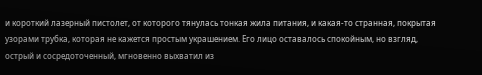и короткий лазерный пистолет, от которого тянулась тонкая жила питания, и какая-то странная, покрытая узорами трубка, которая не кажется простым украшением. Его лицо оставалось спокойным, но взгляд, острый и сосредоточенный, мгновенно выхватил из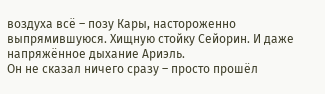воздуха всё – позу Кары, настороженно выпрямившуюся. Хищную стойку Сейорин. И даже напряжённое дыхание Ариэль.
Он не сказал ничего сразу – просто прошёл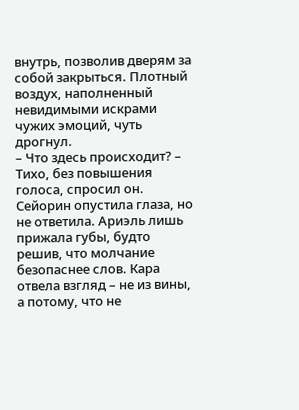внутрь, позволив дверям за собой закрыться. Плотный воздух, наполненный невидимыми искрами чужих эмоций, чуть дрогнул.
– Что здесь происходит? – Тихо, без повышения голоса, спросил он.
Сейорин опустила глаза, но не ответила. Ариэль лишь прижала губы, будто решив, что молчание безопаснее слов. Кара отвела взгляд – не из вины, а потому, что не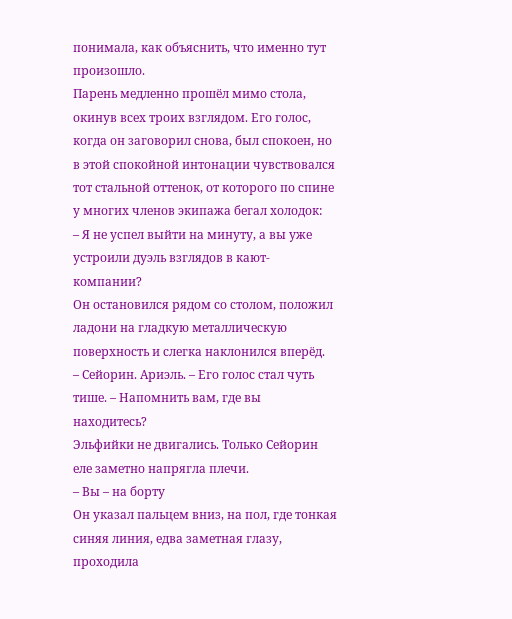понимала, как объяснить, что именно тут произошло.
Парень медленно прошёл мимо стола, окинув всех троих взглядом. Его голос, когда он заговорил снова, был спокоен, но в этой спокойной интонации чувствовался тот стальной оттенок, от которого по спине у многих членов экипажа бегал холодок:
– Я не успел выйти на минуту, а вы уже устроили дуэль взглядов в кают-компании?
Он остановился рядом со столом, положил ладони на гладкую металлическую поверхность и слегка наклонился вперёд.
– Сейорин. Ариэль. – Его голос стал чуть тише. – Напомнить вам, где вы находитесь?
Эльфийки не двигались. Только Сейорин еле заметно напрягла плечи.
– Вы – на борту
Он указал пальцем вниз, на пол, где тонкая синяя линия, едва заметная глазу, проходила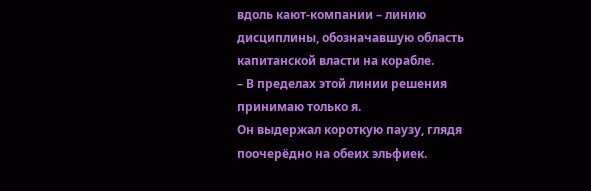вдоль кают-компании – линию дисциплины, обозначавшую область капитанской власти на корабле.
– В пределах этой линии решения принимаю только я.
Он выдержал короткую паузу, глядя поочерёдно на обеих эльфиек.